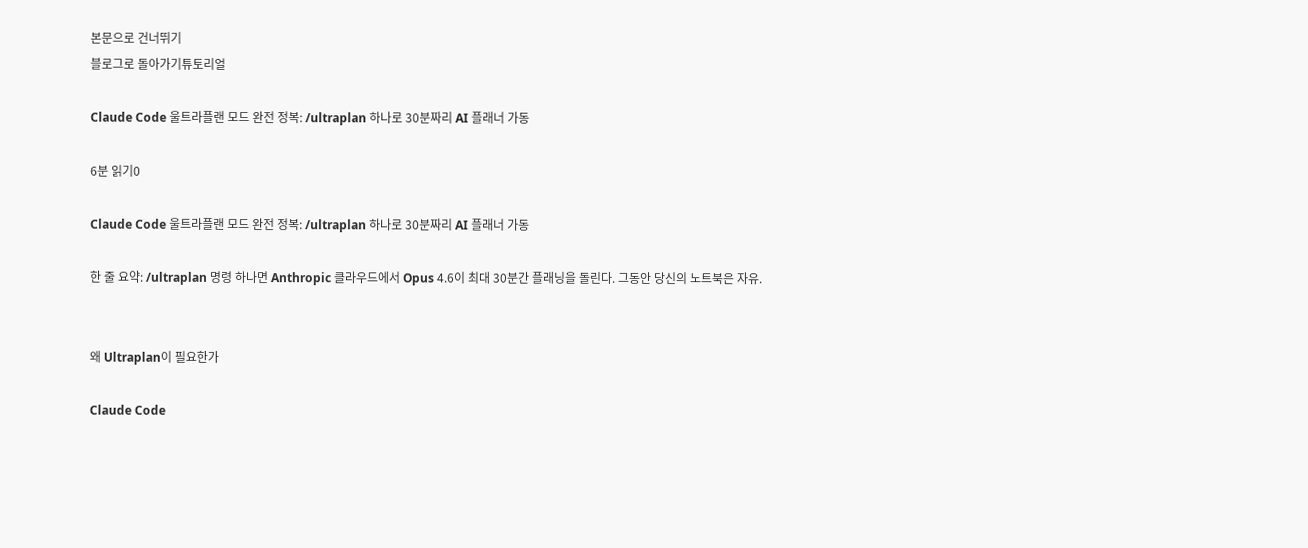본문으로 건너뛰기
블로그로 돌아가기튜토리얼

Claude Code 울트라플랜 모드 완전 정복: /ultraplan 하나로 30분짜리 AI 플래너 가동

6분 읽기0

Claude Code 울트라플랜 모드 완전 정복: /ultraplan 하나로 30분짜리 AI 플래너 가동

한 줄 요약: /ultraplan 명령 하나면 Anthropic 클라우드에서 Opus 4.6이 최대 30분간 플래닝을 돌린다. 그동안 당신의 노트북은 자유.


왜 Ultraplan이 필요한가

Claude Code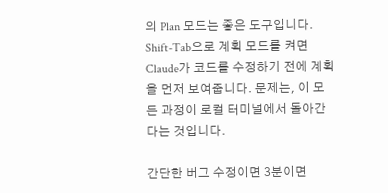의 Plan 모드는 좋은 도구입니다. Shift-Tab으로 계획 모드를 켜면 Claude가 코드를 수정하기 전에 계획을 먼저 보여줍니다. 문제는, 이 모든 과정이 로컬 터미널에서 돌아간다는 것입니다.

간단한 버그 수정이면 3분이면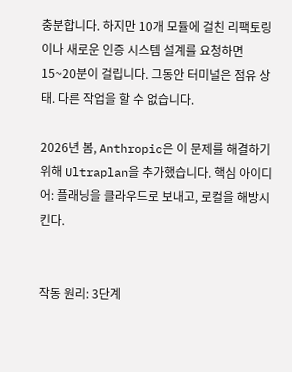충분합니다. 하지만 10개 모듈에 걸친 리팩토링이나 새로운 인증 시스템 설계를 요청하면 15~20분이 걸립니다. 그동안 터미널은 점유 상태. 다른 작업을 할 수 없습니다.

2026년 봄, Anthropic은 이 문제를 해결하기 위해 Ultraplan을 추가했습니다. 핵심 아이디어: 플래닝을 클라우드로 보내고, 로컬을 해방시킨다.


작동 원리: 3단계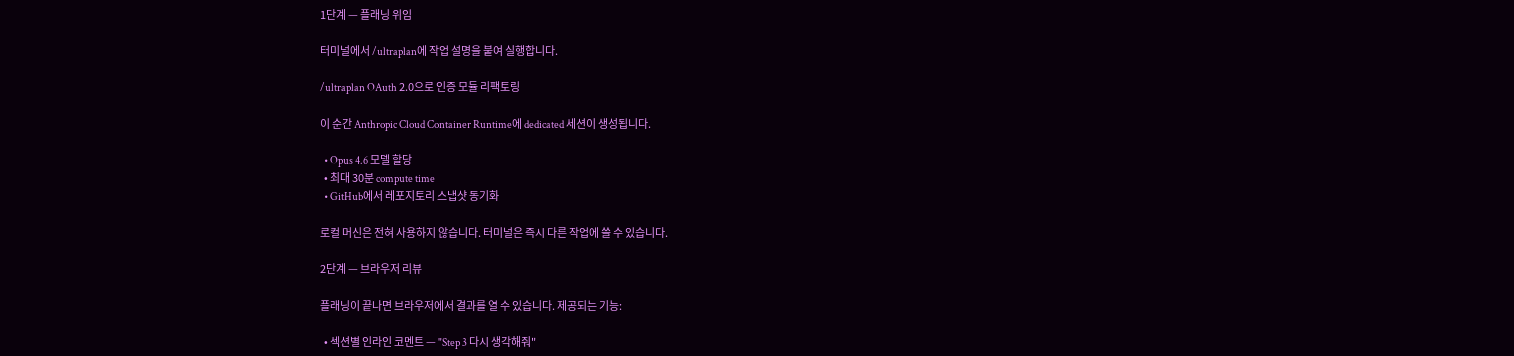1단계 — 플래닝 위임

터미널에서 /ultraplan에 작업 설명을 붙여 실행합니다.

/ultraplan OAuth 2.0으로 인증 모듈 리팩토링

이 순간 Anthropic Cloud Container Runtime에 dedicated 세션이 생성됩니다.

  • Opus 4.6 모델 할당
  • 최대 30분 compute time
  • GitHub에서 레포지토리 스냅샷 동기화

로컬 머신은 전혀 사용하지 않습니다. 터미널은 즉시 다른 작업에 쓸 수 있습니다.

2단계 — 브라우저 리뷰

플래닝이 끝나면 브라우저에서 결과를 열 수 있습니다. 제공되는 기능:

  • 섹션별 인라인 코멘트 — "Step 3 다시 생각해줘"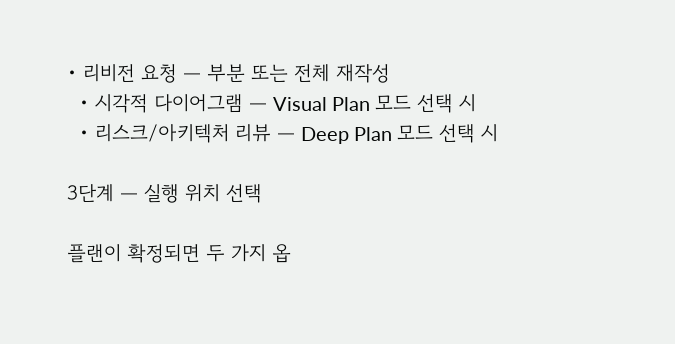• 리비전 요청 — 부분 또는 전체 재작성
  • 시각적 다이어그램 — Visual Plan 모드 선택 시
  • 리스크/아키텍처 리뷰 — Deep Plan 모드 선택 시

3단계 — 실행 위치 선택

플랜이 확정되면 두 가지 옵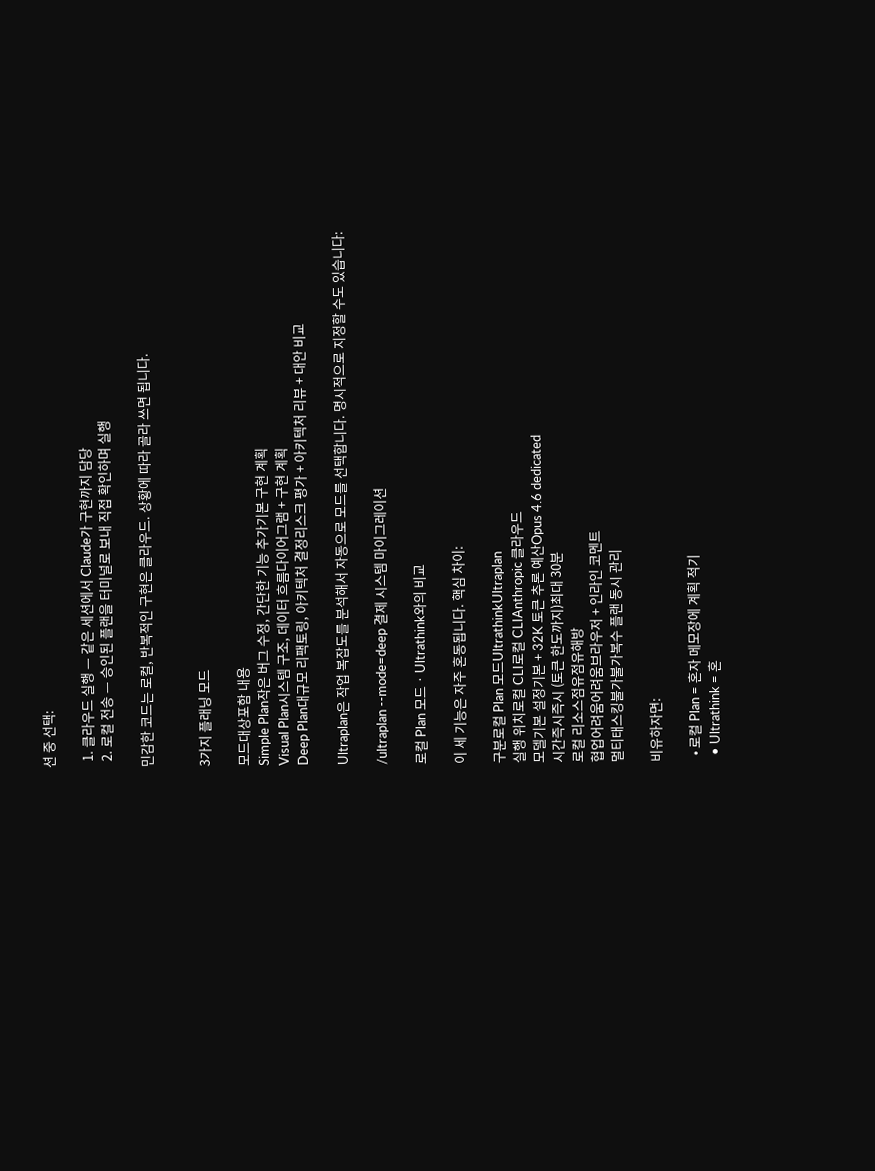션 중 선택:

  1. 클라우드 실행 — 같은 세션에서 Claude가 구현까지 담당
  2. 로컬 전송 — 승인된 플랜을 터미널로 보내 직접 확인하며 실행

민감한 코드는 로컬, 반복적인 구현은 클라우드. 상황에 따라 골라 쓰면 됩니다.


3가지 플래닝 모드

모드대상포함 내용
Simple Plan작은 버그 수정, 간단한 기능 추가기본 구현 계획
Visual Plan시스템 구조, 데이터 흐름다이어그램 + 구현 계획
Deep Plan대규모 리팩토링, 아키텍처 결정리스크 평가 + 아키텍처 리뷰 + 대안 비교

Ultraplan은 작업 복잡도를 분석해서 자동으로 모드를 선택합니다. 명시적으로 지정할 수도 있습니다:

/ultraplan --mode=deep 결제 시스템 마이그레이션

로컬 Plan 모드 · Ultrathink와의 비교

이 세 기능은 자주 혼동됩니다. 핵심 차이:

구분로컬 Plan 모드UltrathinkUltraplan
실행 위치로컬 CLI로컬 CLIAnthropic 클라우드
모델기본 설정기본 + 32K 토큰 추론 예산Opus 4.6 dedicated
시간즉시즉시 (토큰 한도까지)최대 30분
로컬 리소스점유점유해방
협업어려움어려움브라우저 + 인라인 코멘트
멀티태스킹불가불가복수 플랜 동시 관리

비유하자면:

  • 로컬 Plan = 혼자 메모장에 계획 적기
  • Ultrathink = 혼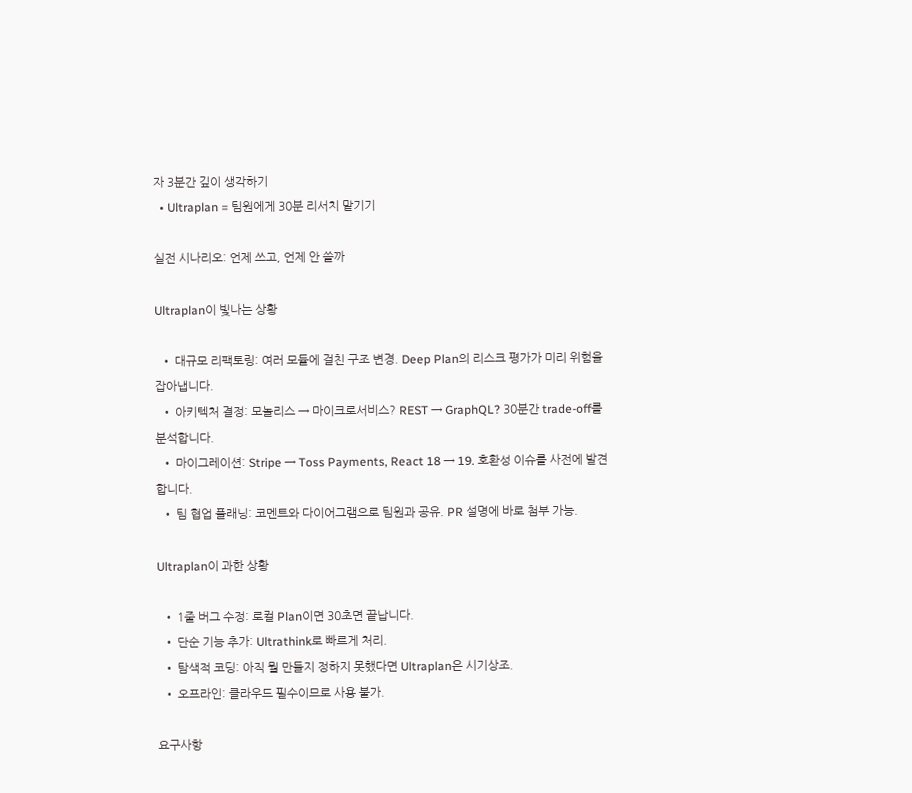자 3분간 깊이 생각하기
  • Ultraplan = 팀원에게 30분 리서치 맡기기

실전 시나리오: 언제 쓰고, 언제 안 쓸까

Ultraplan이 빛나는 상황

  • 대규모 리팩토링: 여러 모듈에 걸친 구조 변경. Deep Plan의 리스크 평가가 미리 위험을 잡아냅니다.
  • 아키텍처 결정: 모놀리스 → 마이크로서비스? REST → GraphQL? 30분간 trade-off를 분석합니다.
  • 마이그레이션: Stripe → Toss Payments, React 18 → 19. 호환성 이슈를 사전에 발견합니다.
  • 팀 협업 플래닝: 코멘트와 다이어그램으로 팀원과 공유. PR 설명에 바로 첨부 가능.

Ultraplan이 과한 상황

  • 1줄 버그 수정: 로컬 Plan이면 30초면 끝납니다.
  • 단순 기능 추가: Ultrathink로 빠르게 처리.
  • 탐색적 코딩: 아직 뭘 만들지 정하지 못했다면 Ultraplan은 시기상조.
  • 오프라인: 클라우드 필수이므로 사용 불가.

요구사항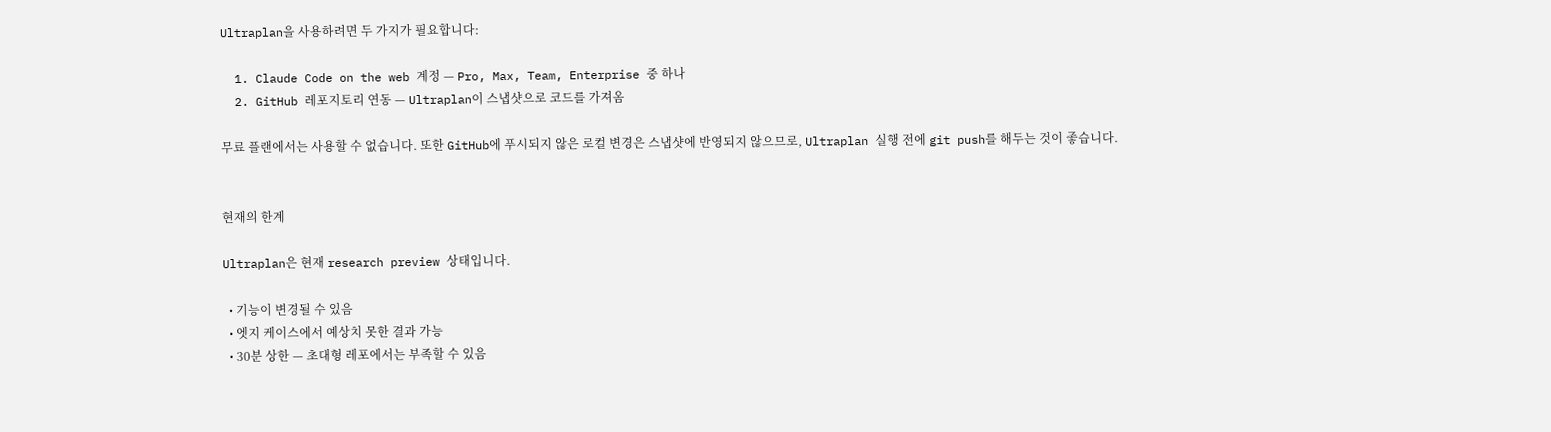Ultraplan을 사용하려면 두 가지가 필요합니다:

  1. Claude Code on the web 계정 — Pro, Max, Team, Enterprise 중 하나
  2. GitHub 레포지토리 연동 — Ultraplan이 스냅샷으로 코드를 가져옴

무료 플랜에서는 사용할 수 없습니다. 또한 GitHub에 푸시되지 않은 로컬 변경은 스냅샷에 반영되지 않으므로, Ultraplan 실행 전에 git push를 해두는 것이 좋습니다.


현재의 한계

Ultraplan은 현재 research preview 상태입니다.

  • 기능이 변경될 수 있음
  • 엣지 케이스에서 예상치 못한 결과 가능
  • 30분 상한 — 초대형 레포에서는 부족할 수 있음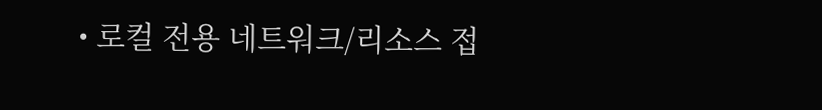• 로컬 전용 네트워크/리소스 접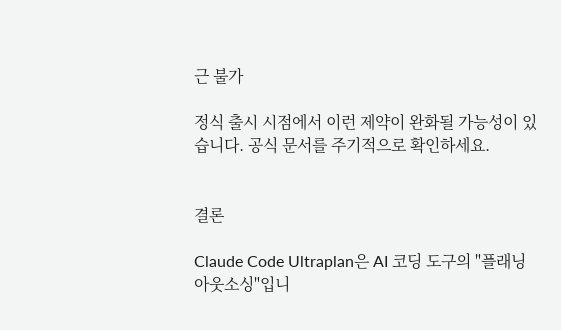근 불가

정식 출시 시점에서 이런 제약이 완화될 가능성이 있습니다. 공식 문서를 주기적으로 확인하세요.


결론

Claude Code Ultraplan은 AI 코딩 도구의 "플래닝 아웃소싱"입니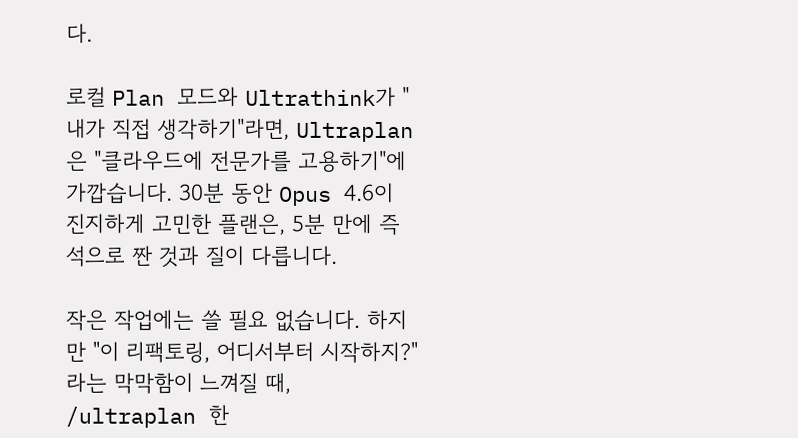다.

로컬 Plan 모드와 Ultrathink가 "내가 직접 생각하기"라면, Ultraplan은 "클라우드에 전문가를 고용하기"에 가깝습니다. 30분 동안 Opus 4.6이 진지하게 고민한 플랜은, 5분 만에 즉석으로 짠 것과 질이 다릅니다.

작은 작업에는 쓸 필요 없습니다. 하지만 "이 리팩토링, 어디서부터 시작하지?"라는 막막함이 느껴질 때, /ultraplan 한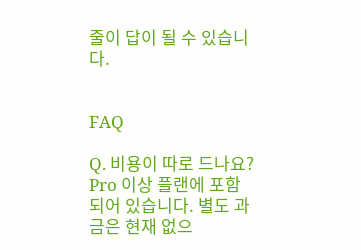줄이 답이 될 수 있습니다.


FAQ

Q. 비용이 따로 드나요? Pro 이상 플랜에 포함되어 있습니다. 별도 과금은 현재 없으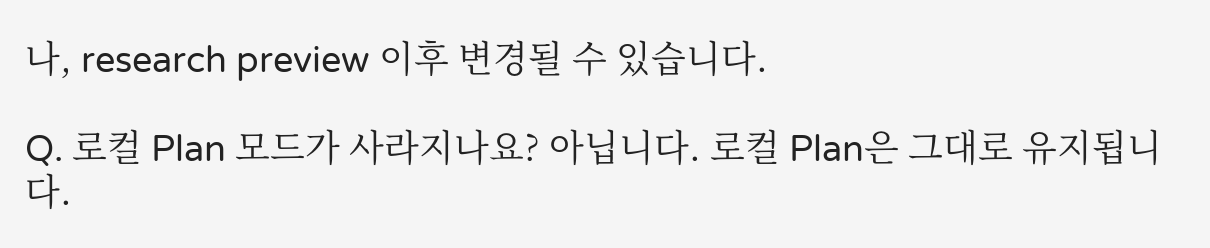나, research preview 이후 변경될 수 있습니다.

Q. 로컬 Plan 모드가 사라지나요? 아닙니다. 로컬 Plan은 그대로 유지됩니다.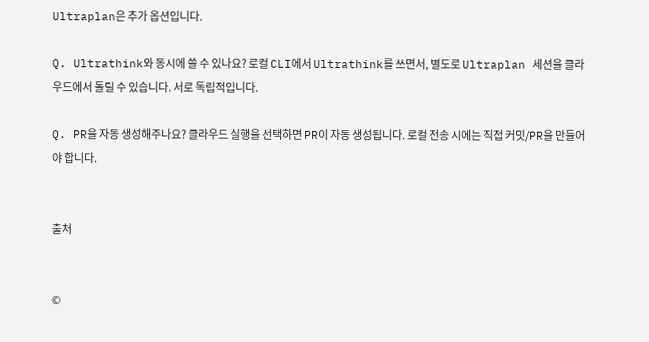Ultraplan은 추가 옵션입니다.

Q. Ultrathink와 동시에 쓸 수 있나요? 로컬 CLI에서 Ultrathink를 쓰면서, 별도로 Ultraplan 세션을 클라우드에서 돌릴 수 있습니다. 서로 독립적입니다.

Q. PR을 자동 생성해주나요? 클라우드 실행을 선택하면 PR이 자동 생성됩니다. 로컬 전송 시에는 직접 커밋/PR을 만들어야 합니다.


출처


©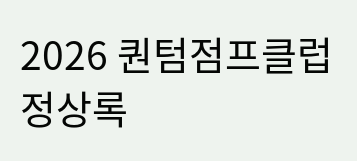2026 퀀텀점프클럽 정상록